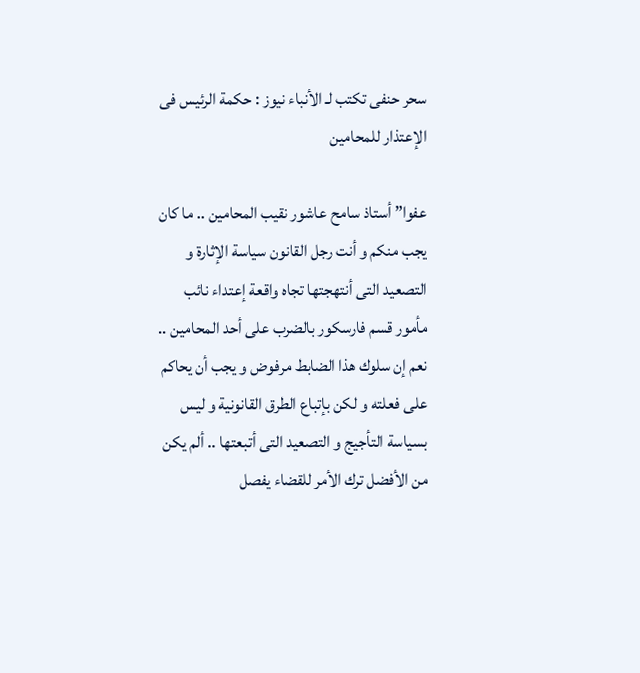سحر حنفى تكتب لـ الأنباء نيوز : حكمة الرئيس فى الإعتذار للمحامين

عفوا” أستاذ سامح عاشور نقيب المحامين .. ما كان يجب منكم و أنت رجل القانون سياسة الإثارة و التصعيد التى أنتهجتها تجاه واقعة إعتداء نائب مأمور قسم فارسكور بالضرب على أحد المحامين .. نعم إن سلوك هذا الضابط مرفوض و يجب أن يحاكم على فعلته و لكن بإتباع الطرق القانونية و ليس بسياسة التأجيج و التصعيد التى أتبعتها .. ألم يكن من الأفضل ترك الأمر للقضاء يفصل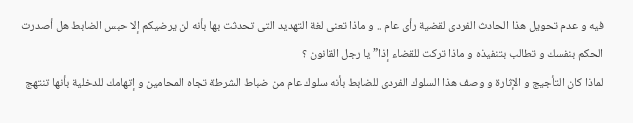فيه و عدم تحويل هذا الحادث الفردى لقضية رأى عام .. و ماذا تعنى لغة التهديد التى تحدثت بها بأنه لن يرضيكم إلا حبس الضابط هل أصدرت الحكم بنفسك و تطالب بتنفيذه و ماذا تركت للقضاء إذا” يا رجل القانون ؟
لماذا كان التأجيج و الإثارة و وصف هذا السلوك الفردى للضابط بأنه سلوك عام من ضباط الشرطة تجاه المحامين و إتهامك للدخلية بأنها تنتهج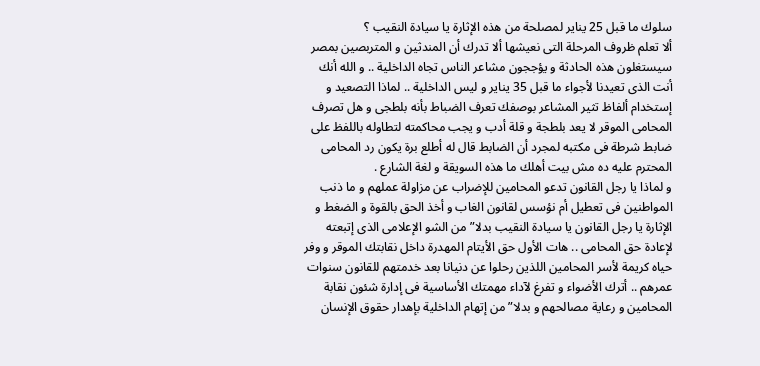سلوك ما قبل 25 يناير لمصلحة من هذه الإثارة يا سيادة النقيب ؟
ألا تعلم ظروف المرحلة التى نعيشها ألا تدرك أن المندثين و المتربصين بمصر سيستغلون هذه الحادثة و يؤججون مشاعر الناس تجاه الداخلية .. و الله أنك أنت الذى تعيدنا لأجواء ما قبل 35 يناير و ليس الداخلية .. لماذا التصعيد و إستخدام ألفاظ تثير المشاعر بوصفك تعرف الضباط بأنه بلطجى و هل تصرف المحامى الموقر لا يعد بلطجة و قلة أدب و يجب محاكمته لتطاوله باللفظ على ضابط شرطة فى مكتبه لمجرد أن الضابط قال له أطلع برة يكون رد المحامى المحترم عليه ده مش بيت أهلك ما هذه السويقة و لغة الشارع .
و لماذا يا رجل القانون تدعو المحامين للإضراب عن مزاولة عملهم و ما ذنب المواطنين فى تعطيل أم نؤسس لقانون الغاب و أخذ الحق بالقوة و الضغط و الإثارة يا رجل القانون يا سيادة النقيب بدلا” من الشو الإعلامى الذى إتبعته لإعادة حق المحامى .. هات الأول حق الأيتام المهدرة داخل نقابتك الموقر و وفر حياه كريمة لأسر المحامين اللذين رحلوا عن دنيانا بعد خدمتهم للقانون سنوات عمرهم .. أترك الأضواء و تفرغ لآداء مهمتك الأساسية فى إدارة شئون نقابة المحامين و رعاية مصالحهم و بدلا” من إتهام الداخلية بإهدار حقوق الإنسان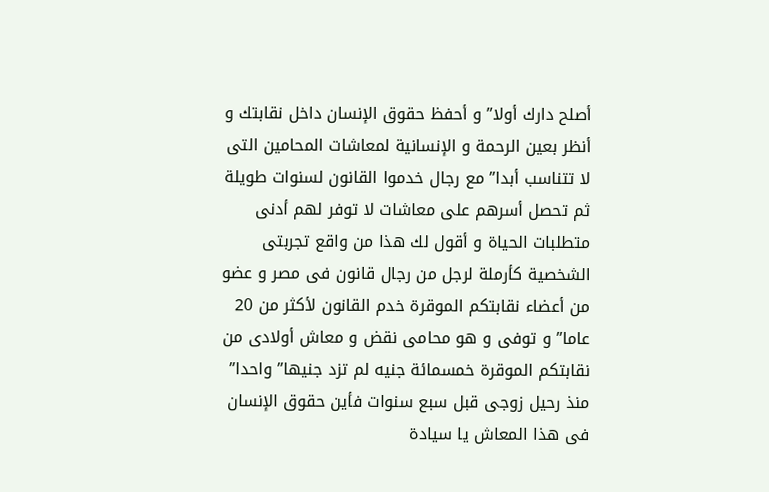أصلح دارك أولا” و أحفظ حقوق الإنسان داخل نقابتك و أنظر بعين الرحمة و الإنسانية لمعاشات المحامين التى لا تتناسب أبدا” مع رجال خدموا القانون لسنوات طويلة ثم تحصل أسرهم على معاشات لا توفر لهم أدنى متطلبات الحياة و أقول لك هذا من واقع تجربتى الشخصية كأرملة لرجل من رجال قانون فى مصر و عضو من أعضاء نقابتكم الموقرة خدم القانون لأكثر من 20 عاما” و توفى و هو محامى نقض و معاش أولادى من نقابتكم الموقرة خمسمائة جنيه لم تزد جنيها” واحدا” منذ رحيل زوجى قبل سبع سنوات فأين حقوق الإنسان فى هذا المعاش يا سيادة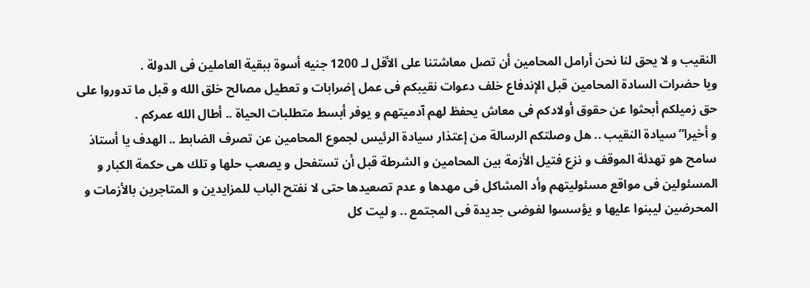النقيب و لا يحق لنا نحن أرامل المحامين أن تصل معاشتنا على الأقل لـ 1200 جنيه أسوة ببقية العاملين فى الدولة .
ويا حضرات السادة المحامين قبل الإندفاع خلف دعوات نقيبكم فى عمل إضرابات و تعطيل مصالح خلق الله و قبل ما تدوروا على حق زميلكم أبحثوا عن حقوق أولادكم فى معاش يحفظ لهم آدميتهم و يوفر أبسط متطلبات الحياة .. أطال الله عمركم .
و أخيرا” سيادة النقيب .. هل وصلتكم الرسالة من إعتذار سيادة الرئيس لجموع المحامين عن تصرف الضابط .. الهدف يا أستاذ سامح هو تهدئة الموقف و نزع فتيل الأزمة بين المحامين و الشرطة قبل أن تستفحل و يصعب حلها و تلك هى حكمة الكبار و المسئولين فى مواقع مسئوليتهم وأد المشاكل فى مهدها و عدم تصعيدها حتى لا نفتح الباب للمزايدين و المتاجرين بالأزمات و المحرضين ليبنوا عليها و يؤسسوا لفوضى جديدة فى المجتمع .. و ليت كل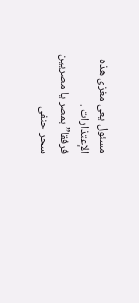مسئول يعى مغزى هذه الإعتذارات .
فرفقا” بمصر يا مصريين
سحر حنفى